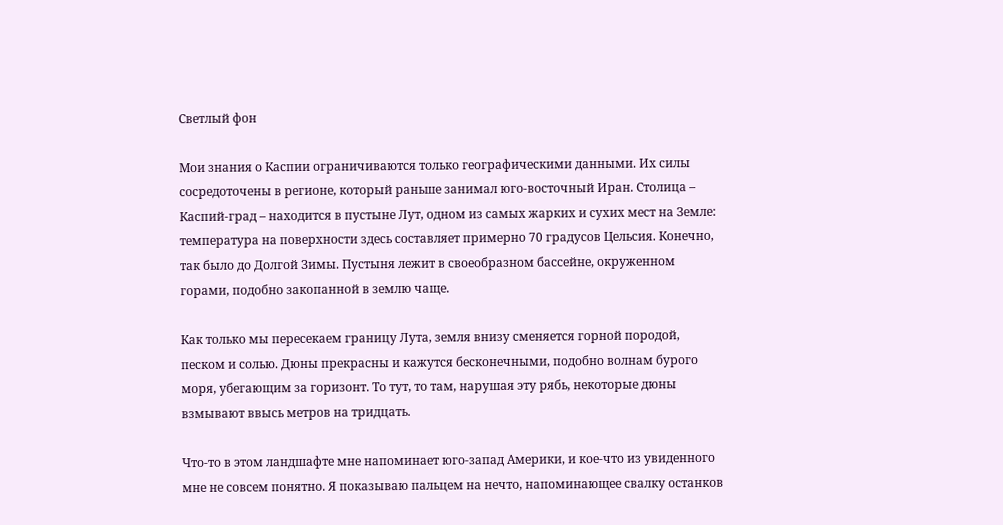Светлый фон

Мои знания о Каспии ограничиваются только географическими данными. Их силы сосредоточены в регионе, который раньше занимал юго-восточный Иран. Столица – Каспий-град – находится в пустыне Лут, одном из самых жарких и сухих мест на Земле: температура на поверхности здесь составляет примерно 70 градусов Цельсия. Конечно, так было до Долгой Зимы. Пустыня лежит в своеобразном бассейне, окруженном горами, подобно закопанной в землю чаще.

Как только мы пересекаем границу Лута, земля внизу сменяется горной породой, песком и солью. Дюны прекрасны и кажутся бесконечными, подобно волнам бурого моря, убегающим за горизонт. То тут, то там, нарушая эту рябь, некоторые дюны взмывают ввысь метров на тридцать.

Что-то в этом ландшафте мне напоминает юго-запад Америки, и кое-что из увиденного мне не совсем понятно. Я показываю пальцем на нечто, напоминающее свалку останков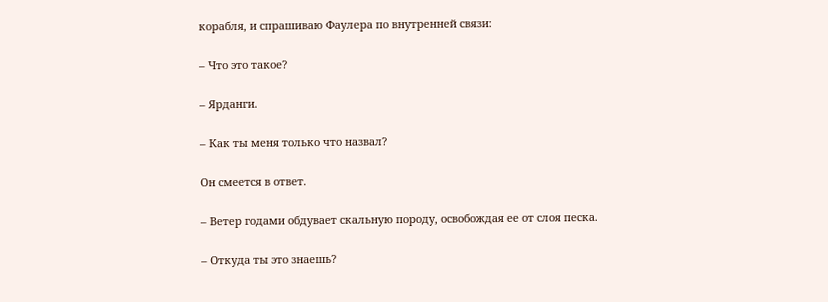корабля, и спрашиваю Фаулера по внутренней связи:

– Что это такое?

– Ярданги.

– Как ты меня только что назвал?

Он смеется в ответ.

– Ветер годами обдувает скальную породу, освобождая ее от слоя песка.

– Откуда ты это знаешь?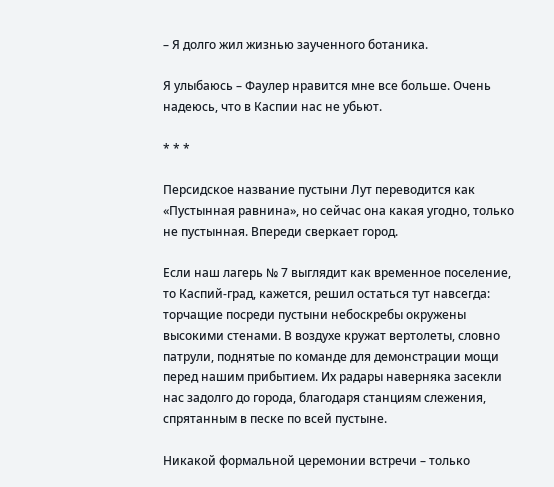– Я долго жил жизнью заученного ботаника.

Я улыбаюсь – Фаулер нравится мне все больше. Очень надеюсь, что в Каспии нас не убьют.

* * *

Персидское название пустыни Лут переводится как «Пустынная равнина», но сейчас она какая угодно, только не пустынная. Впереди сверкает город.

Если наш лагерь № 7 выглядит как временное поселение, то Каспий-град, кажется, решил остаться тут навсегда: торчащие посреди пустыни небоскребы окружены высокими стенами. В воздухе кружат вертолеты, словно патрули, поднятые по команде для демонстрации мощи перед нашим прибытием. Их радары наверняка засекли нас задолго до города, благодаря станциям слежения, спрятанным в песке по всей пустыне.

Никакой формальной церемонии встречи – только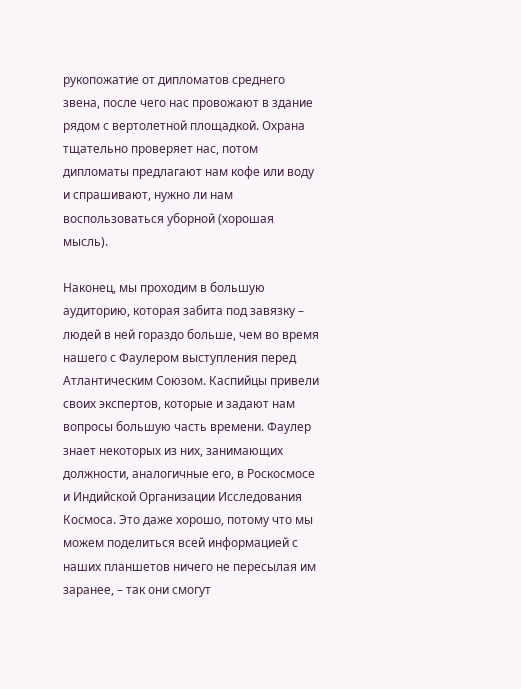рукопожатие от дипломатов среднего звена, после чего нас провожают в здание рядом с вертолетной площадкой. Охрана тщательно проверяет нас, потом дипломаты предлагают нам кофе или воду и спрашивают, нужно ли нам воспользоваться уборной (хорошая мысль).

Наконец, мы проходим в большую аудиторию, которая забита под завязку – людей в ней гораздо больше, чем во время нашего с Фаулером выступления перед Атлантическим Союзом. Каспийцы привели своих экспертов, которые и задают нам вопросы большую часть времени. Фаулер знает некоторых из них, занимающих должности, аналогичные его, в Роскосмосе и Индийской Организации Исследования Космоса. Это даже хорошо, потому что мы можем поделиться всей информацией с наших планшетов ничего не пересылая им заранее, – так они смогут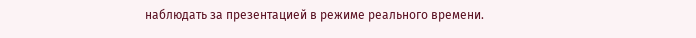наблюдать за презентацией в режиме реального времени.